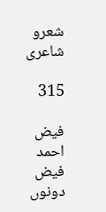شعرو شاعری

315

فیض احمد فیض
دونوں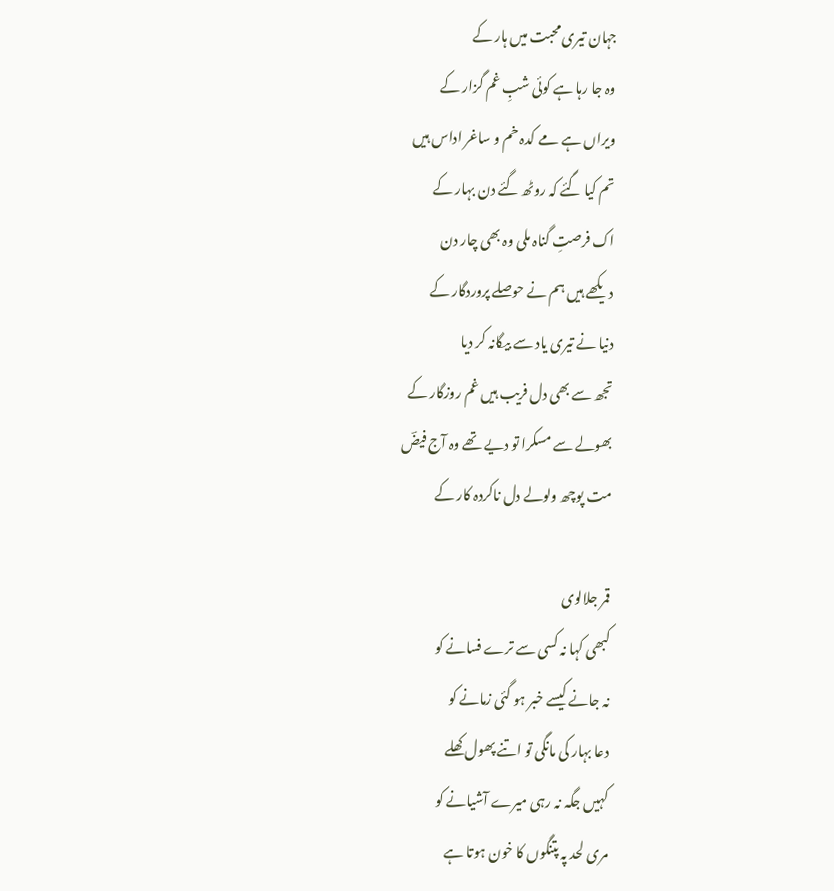جہان تیری محبت میں ہار کے
وہ جا رہا ہے کوئی شبِ غم گزار کے
ویراں ہے مے کدہ خم و ساغر اداس ہیں
تم کیا گئے کہ روٹھ گئے دن بہار کے
اک فرصتِ گناہ ملی وہ بھی چار دن
دیکھے ہیں ہم نے حوصلے پروردگار کے
دنیا نے تیری یاد سے بیگانہ کر دیا
تجھ سے بھی دل فریب ہیں غم روزگار کے
بھولے سے مسکرا تو دیے تھے وہ آج فیضؔ
مت پوچھ ولولے دل ناکردہ کار کے

قمر جلالوی
کبھی کہا نہ کسی سے ترے فسانے کو
نہ جانے کیسے خبر ہو گئی زمانے کو
دعا بہار کی مانگی تو اتنے پھول کھلے
کہیں جگہ نہ رہی میرے آشیانے کو
مری لحد پہ پتنگوں کا خون ہوتا ہے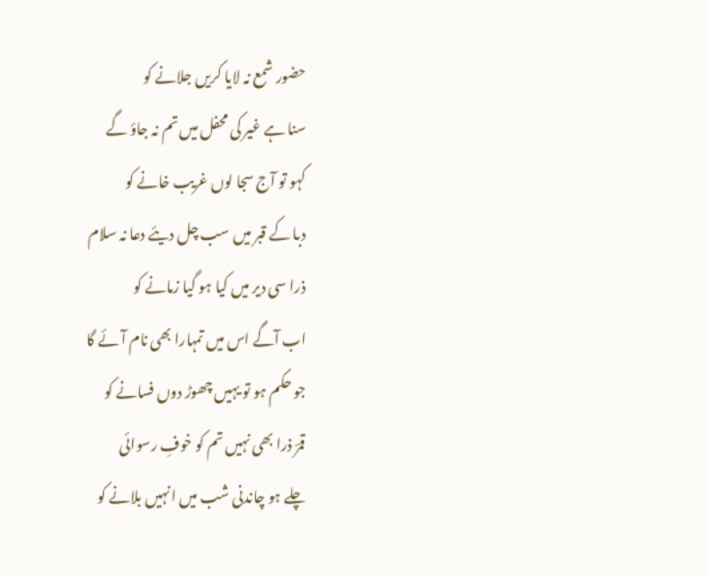حضور شمع نہ لایا کریں جلانے کو
سنا ہے غیر کی محفل میں تم نہ جاؤ گے
کہو تو آج سجا لوں غریب خانے کو
دبا کے قبر میں سب چل دیئے دعا نہ سلام
ذرا سی دیر میں کیا ہو گیا زمانے کو
اب آگے اس میں تمہارا بھی نام آئے گا
جو حکم ہو تو یہیں چھوڑ دوں فسانے کو
قمرؔ ذرا بھی نہیں تم کو خوفِ رسوائی
چلے ہو چاندنی شب میں انہیں بلانے کو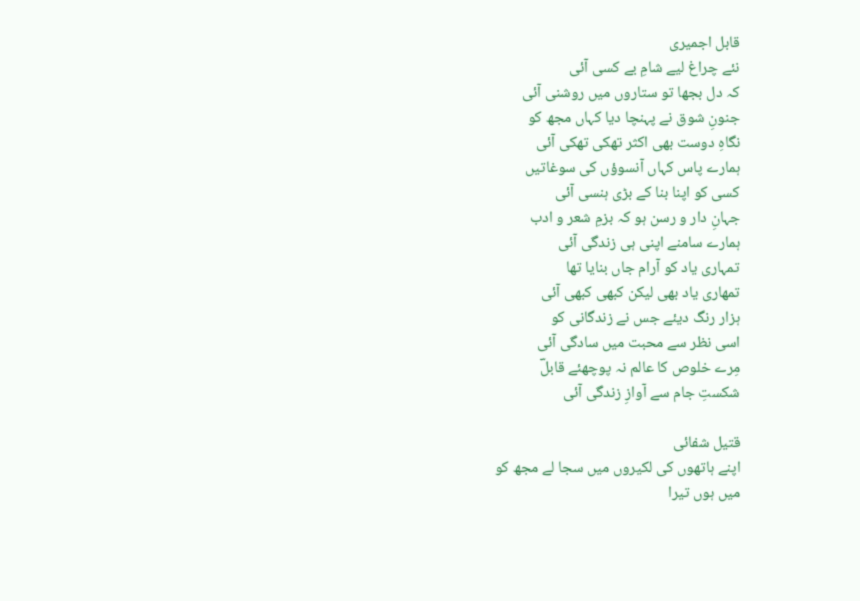قابل اجمیری
نئے چراغ لیے شامِ بے کسی آئی
کہ دل بجھا تو ستاروں میں روشنی آئی
جنونِ شوق نے پہنچا دیا کہاں مجھ کو
نگاہِ دوست بھی اکثر تھکی تھکی آئی
ہمارے پاس کہاں آنسوؤں کی سوغاتیں
کسی کو اپنا بنا کے بڑی ہنسی آئی
جہانِ دار و رسن ہو کہ بزمِ شعر و ادب
ہمارے سامنے اپنی ہی زندگی آئی
تمہاری یاد کو آرام جاں بنایا تھا
تمھاری یاد بھی لیکن کبھی کبھی آئی
ہزار رنگ دیئے جس نے زندگانی کو
اسی نظر سے محبت میں سادگی آئی
مِرے خلوص کا عالم نہ پوچھئے قابلؔ
شکستِ جام سے آوازِ زندگی آئی

قتیل شفائی
اپنے ہاتھوں کی لکیروں میں سجا لے مجھ کو
میں ہوں تیرا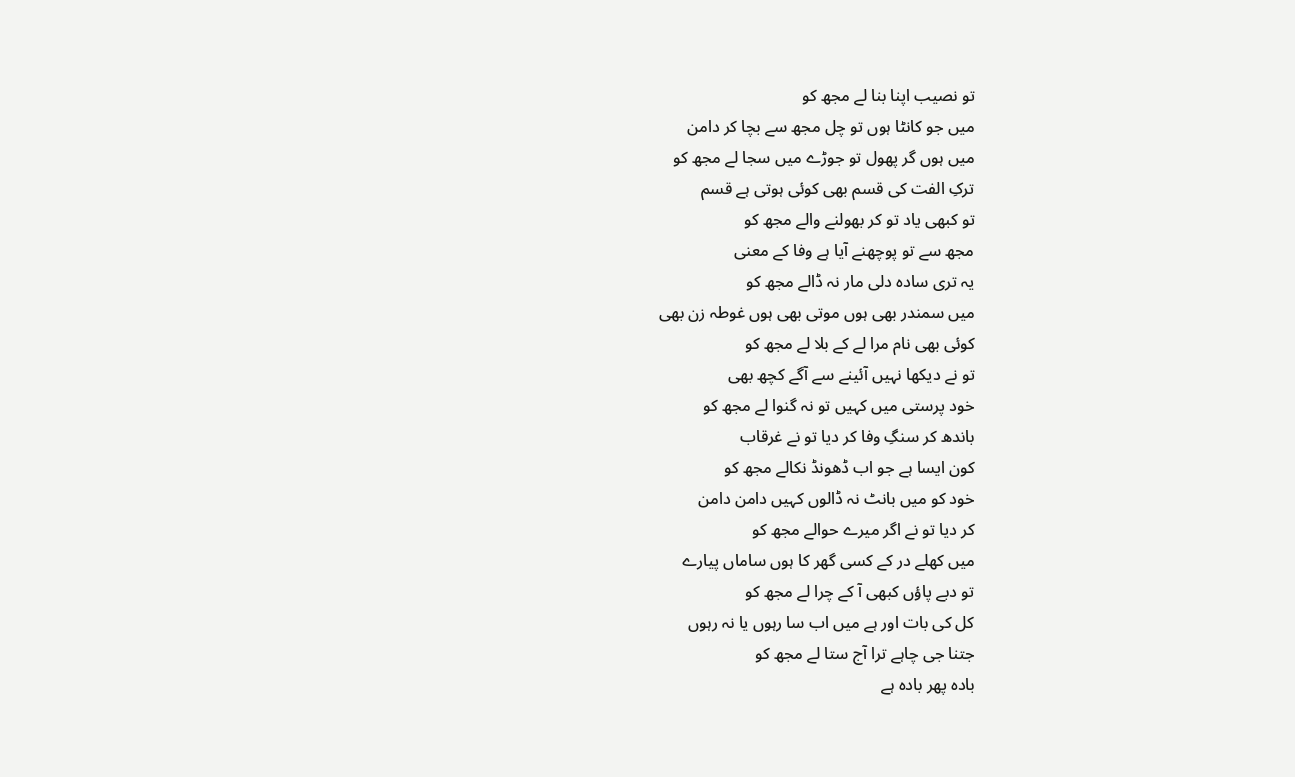تو نصیب اپنا بنا لے مجھ کو
میں جو کانٹا ہوں تو چل مجھ سے بچا کر دامن
میں ہوں گر پھول تو جوڑے میں سجا لے مجھ کو
ترکِ الفت کی قسم بھی کوئی ہوتی ہے قسم
تو کبھی یاد تو کر بھولنے والے مجھ کو
مجھ سے تو پوچھنے آیا ہے وفا کے معنی
یہ تری سادہ دلی مار نہ ڈالے مجھ کو
میں سمندر بھی ہوں موتی بھی ہوں غوطہ زن بھی
کوئی بھی نام مرا لے کے بلا لے مجھ کو
تو نے دیکھا نہیں آئینے سے آگے کچھ بھی
خود پرستی میں کہیں تو نہ گنوا لے مجھ کو
باندھ کر سنگِ وفا کر دیا تو نے غرقاب
کون ایسا ہے جو اب ڈھونڈ نکالے مجھ کو
خود کو میں بانٹ نہ ڈالوں کہیں دامن دامن
کر دیا تو نے اگر میرے حوالے مجھ کو
میں کھلے در کے کسی گھر کا ہوں ساماں پیارے
تو دبے پاؤں کبھی آ کے چرا لے مجھ کو
کل کی بات اور ہے میں اب سا رہوں یا نہ رہوں
جتنا جی چاہے ترا آج ستا لے مجھ کو
بادہ پھر بادہ ہے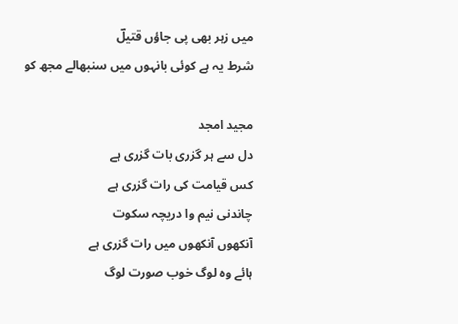میں زہر بھی پی جاؤں قتیلؔ
شرط یہ ہے کوئی بانہوں میں سنبھالے مجھ کو

مجید امجد
دل سے ہر گزری بات گزری ہے
کس قیامت کی رات گزری ہے
چاندنی نیم وا دریچہ سکوت
آنکھوں آنکھوں میں رات گزری ہے
ہائے وہ لوگ خوب صورت لوگ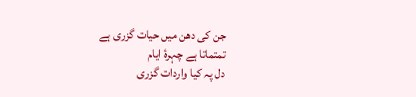جن کی دھن میں حیات گزری ہے
تمتماتا ہے چہرۂ ایام
دل پہ کیا واردات گزری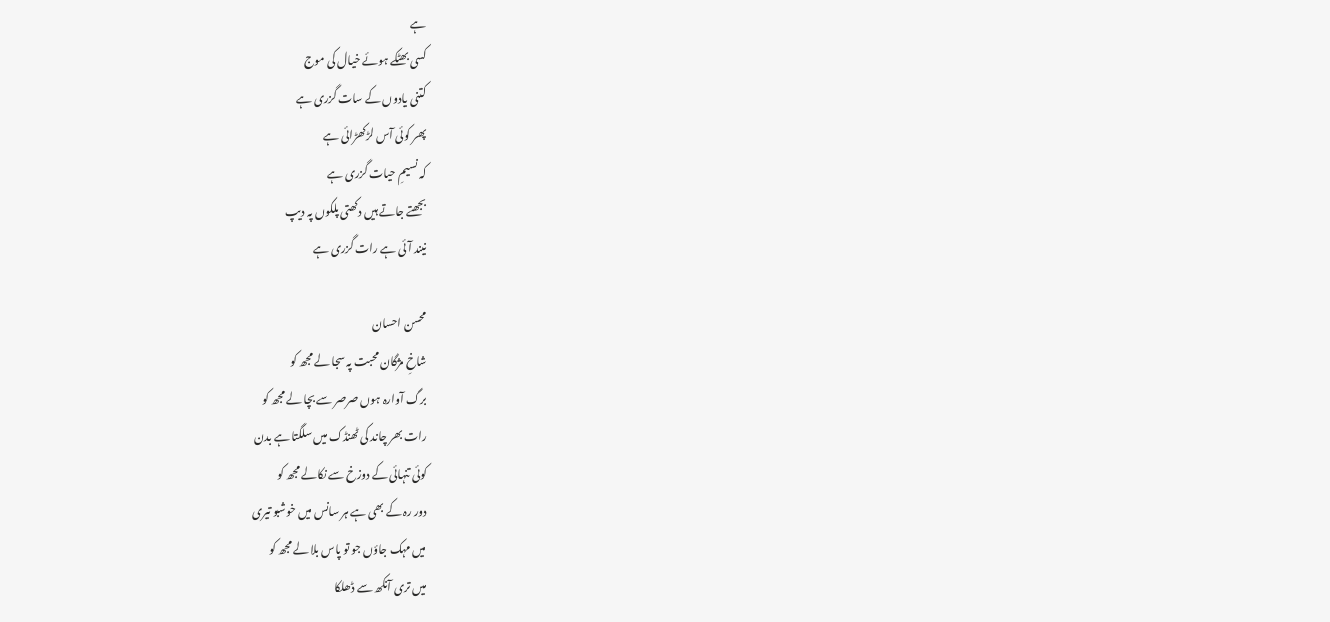ہے
کسی بھٹکے ہوئے خیال کی موج
کتنی یادوں کے سات گزری ہے
پھر کوئی آس لڑکھڑائی ہے
کہ نسیمِ حیات گزری ہے
بجھتے جاتے ہیں دکھتی پلکوں پہ دیپ
نیند آئی ہے رات گزری ہے

محسن احسان
شاخِ مژگان محبت پہ سجا لے مجھ کو
برگ آوارہ ہوں صرصر سے بچا لے مجھ کو
رات بھر چاند کی ٹھنڈک میں سلگتا ہے بدن
کوئی تنہائی کے دوزخ سے نکالے مجھ کو
دور رہ کے بھی ہے ہر سانس میں خوشبو تیری
میں مہک جاؤں جو تو پاس بلا لے مجھ کو
میں تری آنکھ سے ڈھلکا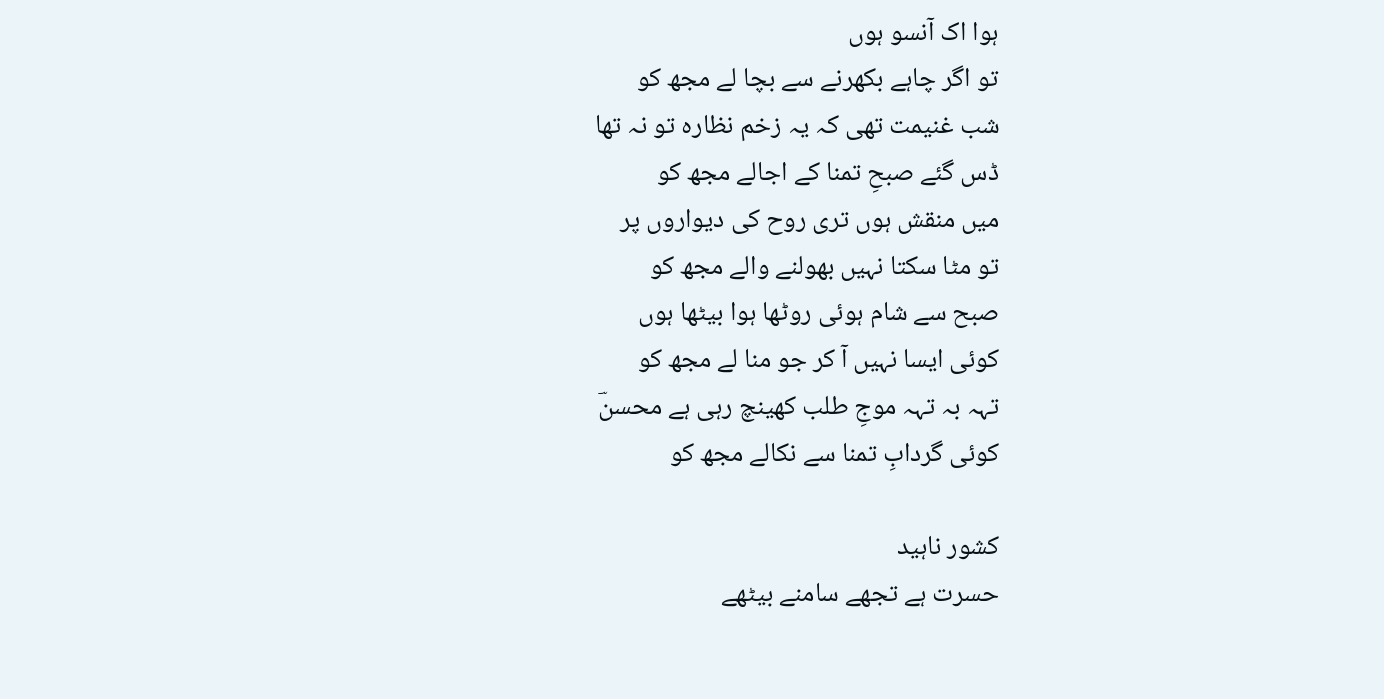ہوا اک آنسو ہوں
تو اگر چاہے بکھرنے سے بچا لے مجھ کو
شب غنیمت تھی کہ یہ زخم نظارہ تو نہ تھا
ڈس گئے صبحِ تمنا کے اجالے مجھ کو
میں منقش ہوں تری روح کی دیواروں پر
تو مٹا سکتا نہیں بھولنے والے مجھ کو
صبح سے شام ہوئی روٹھا ہوا بیٹھا ہوں
کوئی ایسا نہیں آ کر جو منا لے مجھ کو
تہہ بہ تہہ موجِ طلب کھینچ رہی ہے محسنؔ
کوئی گردابِ تمنا سے نکالے مجھ کو

کشور ناہید
حسرت ہے تجھے سامنے بیٹھے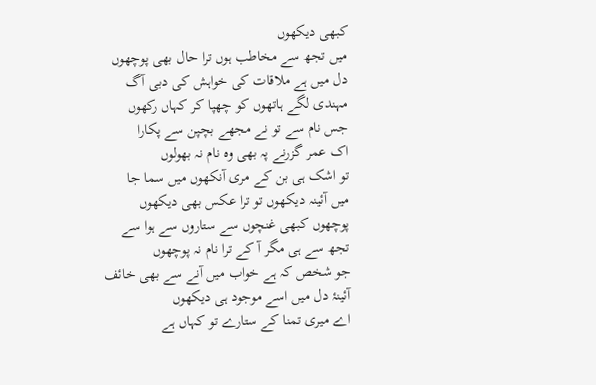کبھی دیکھوں
میں تجھ سے مخاطب ہوں ترا حال بھی پوچھوں
دل میں ہے ملاقات کی خواہش کی دبی آگ
مہندی لگے ہاتھوں کو چھپا کر کہاں رکھوں
جس نام سے تو نے مجھے بچپن سے پکارا
اک عمر گزرنے پہ بھی وہ نام نہ بھولوں
تو اشک ہی بن کے مری آنکھوں میں سما جا
میں آئینہ دیکھوں تو ترا عکس بھی دیکھوں
پوچھوں کبھی غنچوں سے ستاروں سے ہوا سے
تجھ سے ہی مگر آ کے ترا نام نہ پوچھوں
جو شخص کہ ہے خواب میں آنے سے بھی خائف
آئینۂ دل میں اسے موجود ہی دیکھوں
اے میری تمنا کے ستارے تو کہاں ہے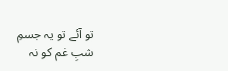تو آئے تو یہ جسمِ شبِ غم کو نہ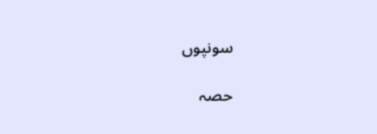سونپوں

حصہ